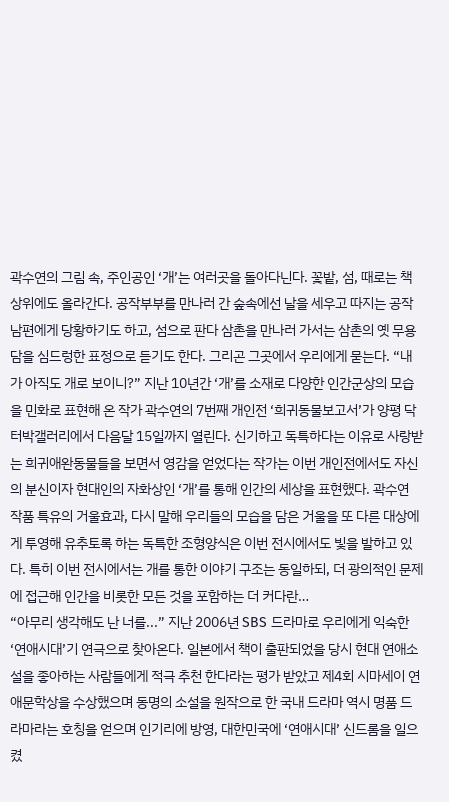곽수연의 그림 속, 주인공인 ‘개’는 여러곳을 돌아다닌다. 꽃밭, 섬, 때로는 책상위에도 올라간다. 공작부부를 만나러 간 숲속에선 날을 세우고 따지는 공작남편에게 당황하기도 하고, 섬으로 판다 삼촌을 만나러 가서는 삼촌의 옛 무용담을 심드렁한 표정으로 듣기도 한다. 그리곤 그곳에서 우리에게 묻는다. “내가 아직도 개로 보이니?” 지난 10년간 ‘개’를 소재로 다양한 인간군상의 모습을 민화로 표현해 온 작가 곽수연의 7번째 개인전 ‘희귀동물보고서’가 양평 닥터박갤러리에서 다음달 15일까지 열린다. 신기하고 독특하다는 이유로 사랑받는 희귀애완동물들을 보면서 영감을 얻었다는 작가는 이번 개인전에서도 자신의 분신이자 현대인의 자화상인 ‘개’를 통해 인간의 세상을 표현했다. 곽수연 작품 특유의 거울효과, 다시 말해 우리들의 모습을 담은 거울을 또 다른 대상에게 투영해 유추토록 하는 독특한 조형양식은 이번 전시에서도 빛을 발하고 있다. 특히 이번 전시에서는 개를 통한 이야기 구조는 동일하되, 더 광의적인 문제에 접근해 인간을 비롯한 모든 것을 포함하는 더 커다란…
“아무리 생각해도 난 너를...” 지난 2006년 SBS 드라마로 우리에게 익숙한 ‘연애시대’기 연극으로 찾아온다. 일본에서 책이 출판되었을 당시 현대 연애소설을 좋아하는 사람들에게 적극 추천 한다라는 평가 받았고 제4회 시마세이 연애문학상을 수상했으며 동명의 소설을 원작으로 한 국내 드라마 역시 명품 드라마라는 호칭을 얻으며 인기리에 방영, 대한민국에 ‘연애시대’ 신드롬을 일으켰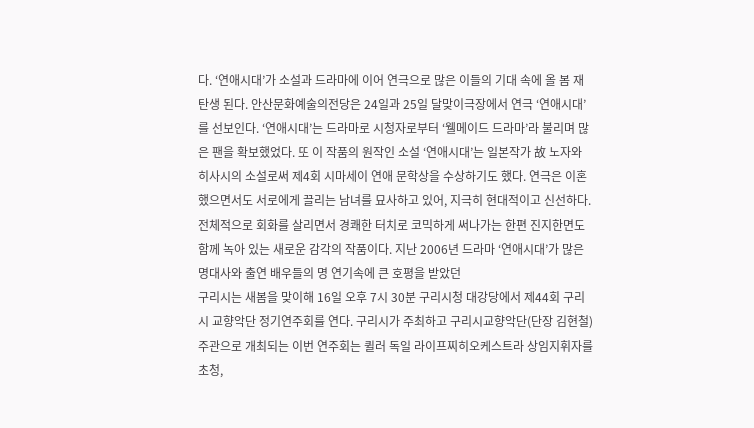다. ‘연애시대’가 소설과 드라마에 이어 연극으로 많은 이들의 기대 속에 올 봄 재탄생 된다. 안산문화예술의전당은 24일과 25일 달맞이극장에서 연극 ‘연애시대’를 선보인다. ‘연애시대’는 드라마로 시청자로부터 ‘웰메이드 드라마’라 불리며 많은 팬을 확보했었다. 또 이 작품의 원작인 소설 ‘연애시대’는 일본작가 故 노자와 히사시의 소설로써 제4회 시마세이 연애 문학상을 수상하기도 했다. 연극은 이혼했으면서도 서로에게 끌리는 남녀를 묘사하고 있어, 지극히 현대적이고 신선하다. 전체적으로 회화를 살리면서 경쾌한 터치로 코믹하게 써나가는 한편 진지한면도 함께 녹아 있는 새로운 감각의 작품이다. 지난 2006년 드라마 ‘연애시대’가 많은 명대사와 출연 배우들의 명 연기속에 큰 호평을 받았던
구리시는 새봄을 맞이해 16일 오후 7시 30분 구리시청 대강당에서 제44회 구리시 교향악단 정기연주회를 연다. 구리시가 주최하고 구리시교향악단(단장 김현철) 주관으로 개최되는 이번 연주회는 퀼러 독일 라이프찌히오케스트라 상임지휘자를 초청,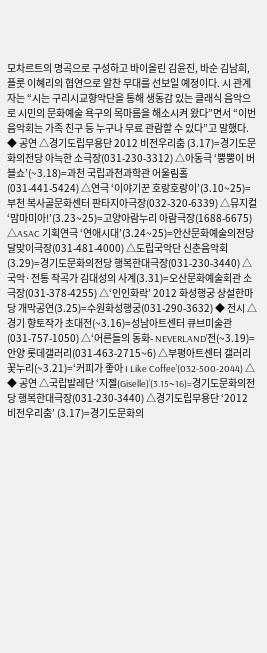모차르트의 명곡으로 구성하고 바이올린 김윤진, 바순 김남희, 플룻 이혜리의 협연으로 알찬 무대를 선보일 예정이다. 시 관계자는 “시는 구리시교향악단을 통해 생동감 있는 클래식 음악으로 시민의 문화예술 욕구의 목마름을 해소시켜 왔다”면서 “이번 음악회는 가족 친구 등 누구나 무료 관람할 수 있다”고 말했다.
◆ 공연 △경기도립무용단 2012 비전우리춤 (3.17)=경기도문화의전당 아늑한 소극장(031-230-3312) △아동극 ‘뿡뿡이 버블쇼’(~3.18)=과천 국립과천과학관 어울림홀(031-441-5424) △연극 ‘이야기꾼 호랑호랑이’(3.10~25)=부천 복사골문화센터 판타지아극장(032-320-6339) △뮤지컬 ‘맘마미아!’(3.23~25)=고양아람누리 아람극장(1688-6675) △ASAC 기획연극 ‘연애시대’(3.24~25)=안산문화예술의전당 달맞이극장(031-481-4000) △도립국악단 신춘음악회(3.29)=경기도문화의전당 행복한대극장(031-230-3440) △국악·전통 작곡가 김대성의 사계(3.31)=오산문화예술회관 소극장(031-378-4255) △‘인인화락’ 2012 화성행궁 상설한마당 개막공연(3.25)=수원화성행궁(031-290-3632) ◆ 전시 △경기 향토작가 초대전(~3.16)=성남아트센터 큐브미술관(031-757-1050) △‘어른들의 동화- NEVERLAND’전(~3.19)=안양 롯데갤러리(031-463-2715~6) △부평아트센터 갤러리 꽃누리(~3.21)=‘커피가 좋아 I Like Coffee’(032-500-2044) △
◆ 공연 △국립발레단 ‘지젤(Giselle)’(3.15~16)=경기도문화의전당 행복한대극장(031-230-3440) △경기도립무용단 ‘2012 비전우리춤’ (3.17)=경기도문화의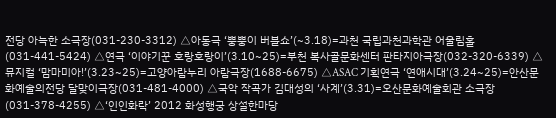전당 아늑한 소극장(031-230-3312) △아동극 ‘뿡뿡이 버블쇼’(~3.18)=과천 국립과천과학관 어울림홀(031-441-5424) △연극 ‘이야기꾼 호랑호랑이’(3.10~25)=부천 복사골문화센터 판타지아극장(032-320-6339) △뮤지컬 ‘맘마미아!’(3.23~25)=고양아람누리 아람극장(1688-6675) △ASAC 기획연극 ‘연애시대’(3.24~25)=안산문화예술의전당 달맞이극장(031-481-4000) △국악 작곡가 김대성의 ‘사계’(3.31)=오산문화예술회관 소극장(031-378-4255) △‘인인화락’ 2012 화성행궁 상설한마당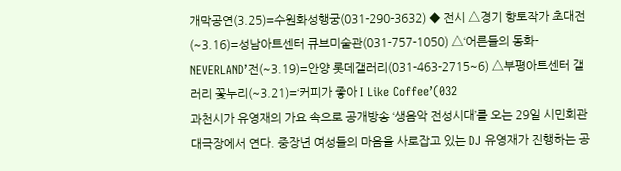개막공연(3.25)=수원화성행궁(031-290-3632) ◆ 전시 △경기 향토작가 초대전(~3.16)=성남아트센터 큐브미술관(031-757-1050) △‘어른들의 동화- NEVERLAND’전(~3.19)=안양 롯데갤러리(031-463-2715~6) △부평아트센터 갤러리 꽃누리(~3.21)=‘커피가 좋아 I Like Coffee’(032
과천시가 유영재의 가요 속으로 공개방송 ‘생음악 전성시대’를 오는 29일 시민회관대극장에서 연다. 중장년 여성들의 마음을 사로잡고 있는 DJ 유영재가 진행하는 공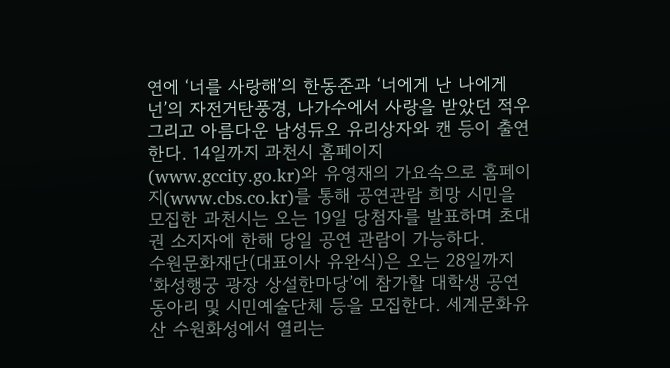연에 ‘너를 사랑해’의 한동준과 ‘너에게 난 나에게 넌’의 자전거탄풍경, 나가수에서 사랑을 받았던 적우 그리고 아름다운 남성듀오 유리상자와 캔 등이 출연한다. 14일까지 과천시 홈페이지(www.gccity.go.kr)와 유영재의 가요속으로 홈페이지(www.cbs.co.kr)를 통해 공연관람 희망 시민을 모집한 과천시는 오는 19일 당첨자를 발표하며 초대권 소지자에 한해 당일 공연 관람이 가능하다.
수원문화재단(대표이사 유완식)은 오는 28일까지 ‘화성행궁 광장 상설한마당’에 참가할 대학생 공연 동아리 및 시민예술단체 등을 모집한다. 세계문화유산 수원화성에서 열리는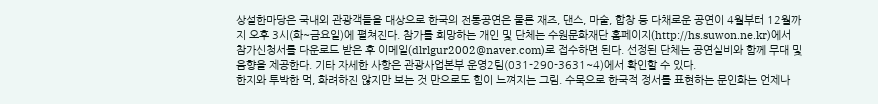상설한마당은 국내외 관광객들을 대상으로 한국의 전통공연은 물론 재즈, 댄스, 마술, 합창 등 다채로운 공연이 4월부터 12월까지 오후 3시(화~금요일)에 펼쳐진다. 참가를 희망하는 개인 및 단체는 수원문화재단 홈페이지(http://hs.suwon.ne.kr)에서 참가신청서를 다운로드 받은 후 이메일(dlrlgur2002@naver.com)로 접수하면 된다. 선정된 단체는 공연실비와 함께 무대 및 음향을 제공한다. 기타 자세한 사항은 관광사업본부 운영2팀(031-290-3631~4)에서 확인할 수 있다.
한지와 투박한 먹, 화려하진 않지만 보는 것 만으로도 힘이 느껴지는 그림. 수묵으로 한국적 정서를 표현하는 문인화는 언제나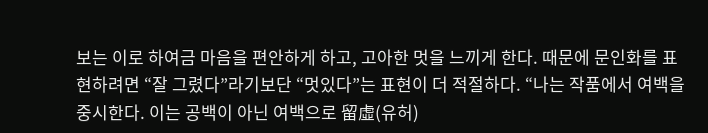보는 이로 하여금 마음을 편안하게 하고, 고아한 멋을 느끼게 한다. 때문에 문인화를 표현하려면 “잘 그렸다”라기보단 “멋있다”는 표현이 더 적절하다. “나는 작품에서 여백을 중시한다. 이는 공백이 아닌 여백으로 留虛(유허)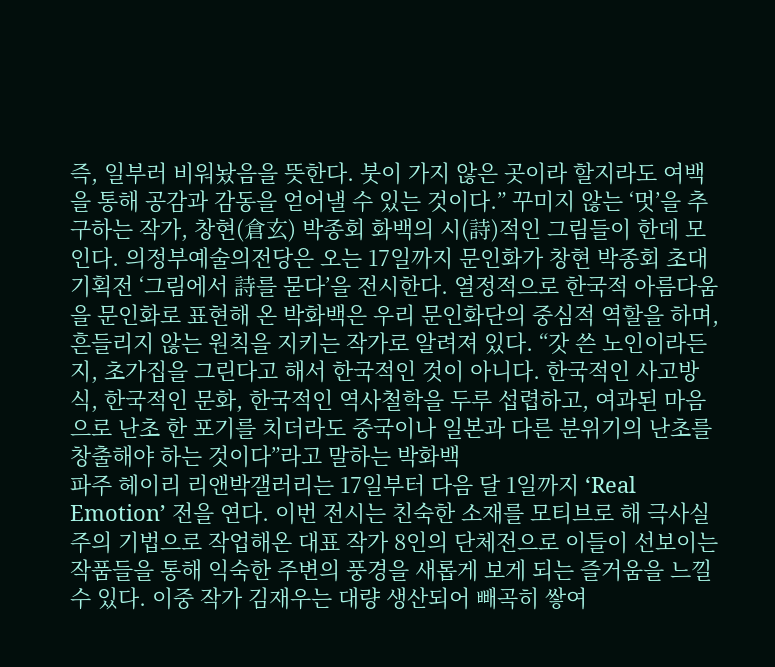즉, 일부러 비워놨음을 뜻한다. 붓이 가지 않은 곳이라 할지라도 여백을 통해 공감과 감동을 얻어낼 수 있는 것이다.” 꾸미지 않는 ‘멋’을 추구하는 작가, 창현(倉玄) 박종회 화백의 시(詩)적인 그림들이 한데 모인다. 의정부예술의전당은 오는 17일까지 문인화가 창현 박종회 초대 기획전 ‘그림에서 詩를 묻다’을 전시한다. 열정적으로 한국적 아름다움을 문인화로 표현해 온 박화백은 우리 문인화단의 중심적 역할을 하며, 흔들리지 않는 원칙을 지키는 작가로 알려져 있다. “갓 쓴 노인이라든지, 초가집을 그린다고 해서 한국적인 것이 아니다. 한국적인 사고방식, 한국적인 문화, 한국적인 역사철학을 두루 섭렵하고, 여과된 마음으로 난초 한 포기를 치더라도 중국이나 일본과 다른 분위기의 난초를 창출해야 하는 것이다”라고 말하는 박화백
파주 헤이리 리앤박갤러리는 17일부터 다음 달 1일까지 ‘Real Emotion’ 전을 연다. 이번 전시는 친숙한 소재를 모티브로 해 극사실주의 기법으로 작업해온 대표 작가 8인의 단체전으로 이들이 선보이는 작품들을 통해 익숙한 주변의 풍경을 새롭게 보게 되는 즐거움을 느낄 수 있다. 이중 작가 김재우는 대량 생산되어 빼곡히 쌓여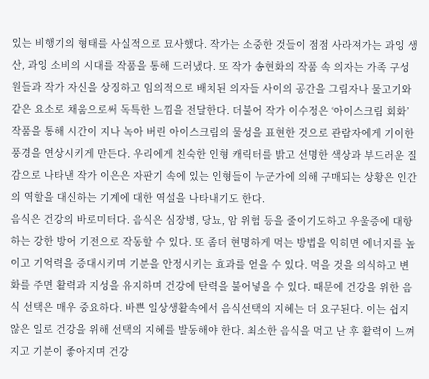있는 비행기의 형태를 사실적으로 묘사했다. 작가는 소중한 것들이 점점 사라져가는 과잉 생산, 과잉 소비의 시대를 작품을 통해 드러냈다. 또 작가 송현화의 작품 속 의자는 가족 구성원들과 작가 자신을 상징하고 임의적으로 배치된 의자들 사이의 공간을 그림자나 물고기와 같은 요소로 채움으로써 독특한 느낌을 전달한다. 더불어 작가 이수정은 ‘아이스크림 회화’ 작품을 통해 시간이 지나 녹아 버린 아이스크림의 물성을 표현한 것으로 관람자에게 기이한 풍경을 연상시키게 만든다. 우리에게 친숙한 인형 캐릭터를 밝고 선명한 색상과 부드러운 질감으로 나타낸 작가 이은은 자판기 속에 있는 인형들이 누군가에 의해 구매되는 상황은 인간의 역할을 대신하는 기계에 대한 역설을 나타내기도 한다.
음식은 건강의 바로미터다. 음식은 심장병, 당뇨, 암 위험 등을 줄이기도하고 우울증에 대항하는 강한 방어 기전으로 작동할 수 있다. 또 좀더 현명하게 먹는 방법을 익히면 에너지를 높이고 기억력을 증대시키며 기분을 안정시키는 효과를 얻을 수 있다. 먹을 것을 의식하고 변화를 주면 활력과 지성을 유지하며 건강에 탄력을 불어넣을 수 있다. 때문에 건강을 위한 음식 선택은 매우 중요하다. 바쁜 일상생활속에서 음식선택의 지혜는 더 요구된다. 이는 쉽지않은 일로 건강을 위해 선택의 지혜를 발동해야 한다. 최소한 음식을 먹고 난 후 활력이 느껴지고 기분이 좋아지며 건강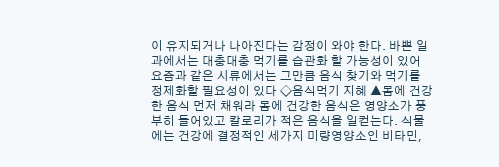이 유지되거나 나아진다는 감정이 와야 한다. 바쁜 일과에서는 대충대충 먹기를 습관화 할 가능성이 있어 요즘과 같은 시류에서는 그만큼 음식 찾기와 먹기를 정제화할 필요성이 있다 ◇음식먹기 지혜 ▲몸에 건강한 음식 먼저 채워라 몸에 건강한 음식은 영양소가 풍부히 들어있고 칼로리가 적은 음식을 일컫는다. 식물에는 건강에 결정적인 세가지 미량영양소인 비타민,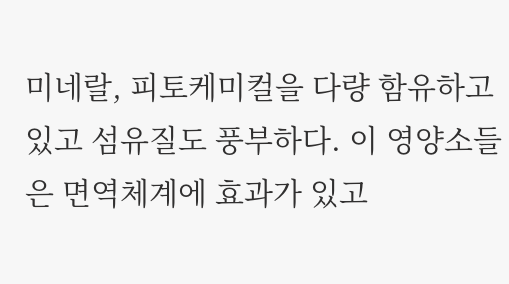미네랄, 피토케미컬을 다량 함유하고 있고 섬유질도 풍부하다. 이 영양소들은 면역체계에 효과가 있고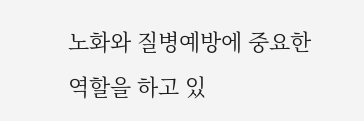노화와 질병예방에 중요한 역할을 하고 있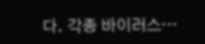다. 각종 바이러스…